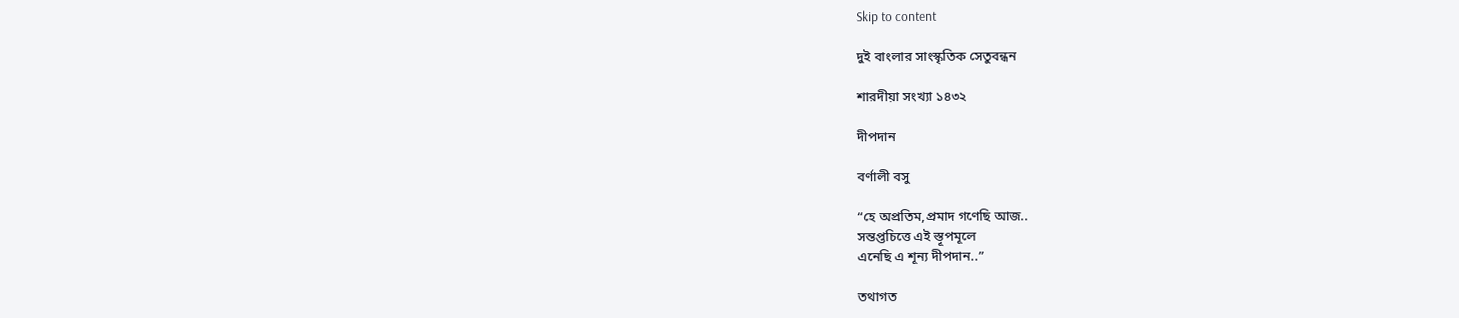Skip to content

দুই বাংলার সাংস্কৃতিক সেতুবন্ধন

শারদীয়া সংখ্যা ১৪৩২

দীপদান

বর্ণালী বসু

“হে অপ্রতিম,প্রমাদ গণেছি আজ..
সন্তপ্তচিত্তে এই স্তূপমূলে
এনেছি এ শূন্য দীপদান..”

তথাগত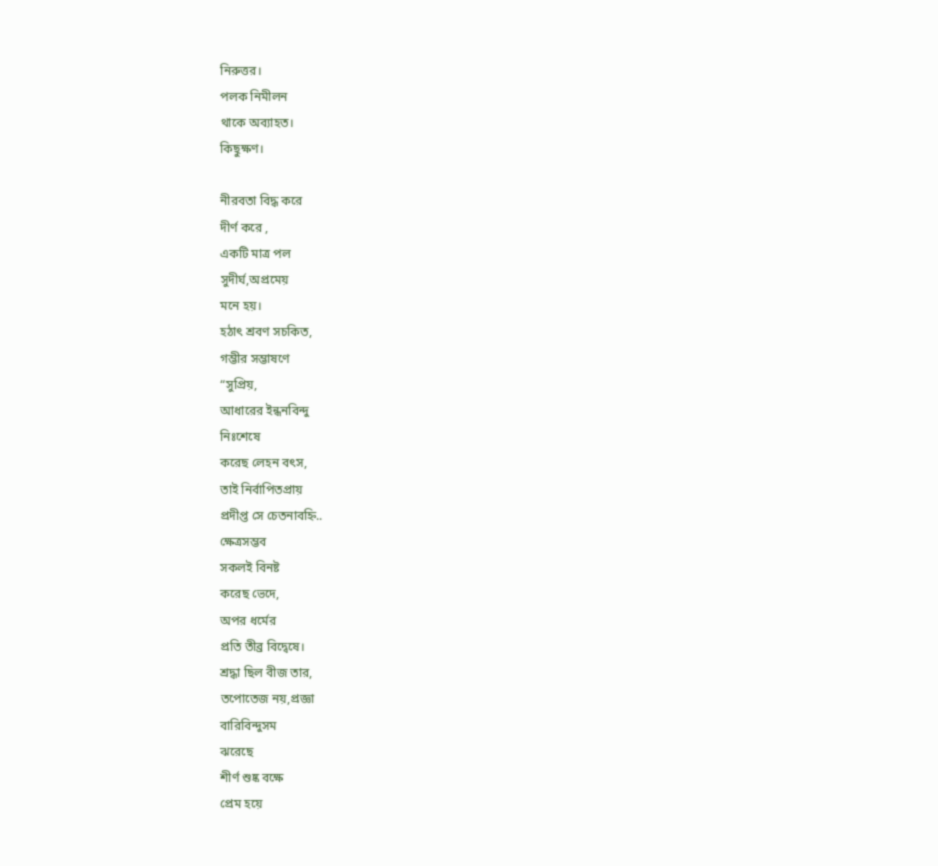নিরুত্তর।
পলক নিমীলন
থাকে অব্যাহত।
কিছুক্ষণ।

নীরবতা বিদ্ধ করে
দীর্ণ করে ,
একটি মাত্র পল
সুদীর্ঘ,অপ্রমেয়
মনে হয়।
হঠাৎ শ্রবণ সচকিত,
গম্ভীর সম্ভাষণে
“সুপ্রিয়,
আধারের ইন্ধনবিন্দু
নিঃশেষে
করেছ লেহন বৎস,
তাই নির্বাপিতপ্রায়
প্রদীপ্ত সে চেতনাবহ্নি..
ক্ষেত্রসম্ভব
সকলই বিনষ্ট
করেছ ভেদে,
অপর ধর্মের
প্রতি তীব্র বিদ্বেষে।
শ্রদ্ধা ছিল বীজ তার,
তপোতেজ নয়,প্রজ্ঞা
বারিবিন্দুসম
ঝরেছে
শীর্ণ শুষ্ক বক্ষে
প্রেম হয়ে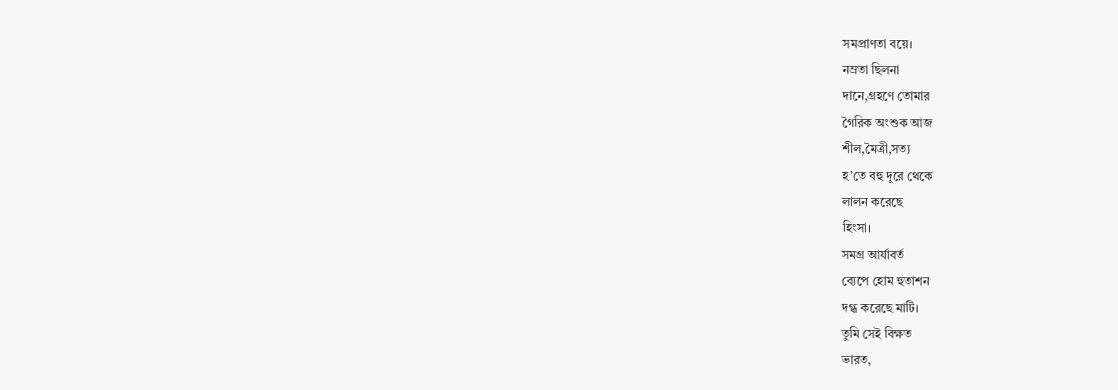সমপ্রাণতা বয়ে।
নম্রতা ছিলনা
দানে,গ্ৰহণে তোমার
গৈরিক অংশুক আজ
শীল,মৈত্রী,সত্য
হ’তে বহু দূরে থেকে
লালন করেছে
হিংসা।
সমগ্ৰ আর্যাবর্ত
ব্যেপে হোম হুতাশন
দগ্ধ করেছে মাটি।
তুমি সেই বিক্ষত
ভারত,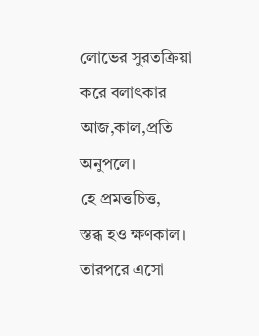লোভের সুরতক্রিয়া
করে বলাৎকার
আজ,কাল,প্রতি
অনুপলে।
হে প্রমত্তচিত্ত,
স্তব্ধ হও ক্ষণকাল।
তারপরে এসো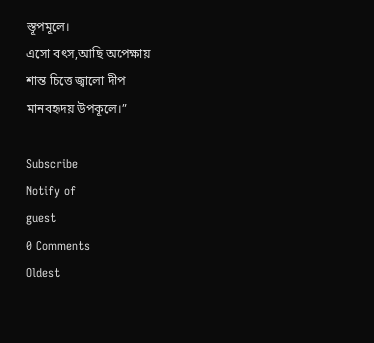স্তূপমূলে।
এসো বৎস,আছি অপেক্ষায়
শান্ত চিত্তে জ্বালো দীপ
মানবহৃদয় উপকূলে।”

Subscribe
Notify of
guest
0 Comments
Oldest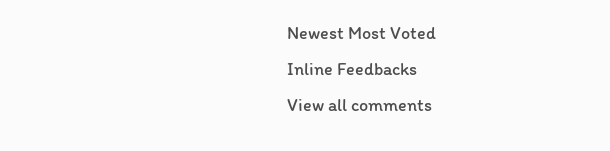Newest Most Voted
Inline Feedbacks
View all comments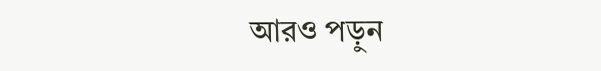আরও পড়ুন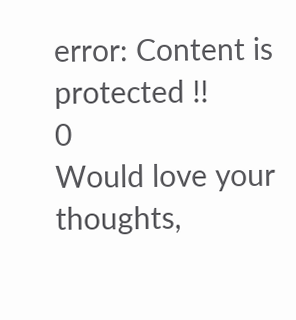error: Content is protected !!
0
Would love your thoughts,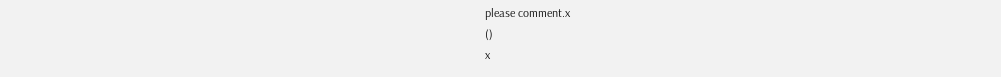please comment.x
()
x